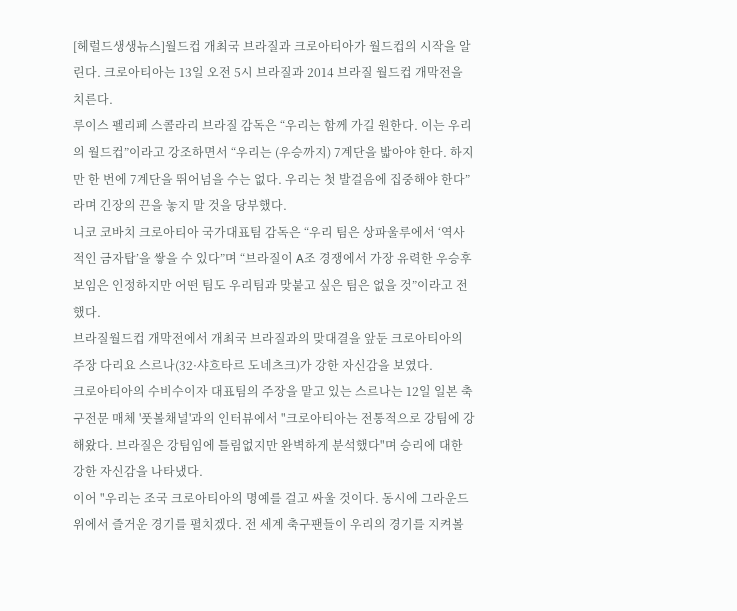[헤럴드생생뉴스]월드컵 개최국 브라질과 크로아티아가 월드컵의 시작을 알린다. 크로아티아는 13일 오전 5시 브라질과 2014 브라질 월드컵 개막전을 치른다.
루이스 펠리페 스콜라리 브라질 감독은 “우리는 함께 가길 원한다. 이는 우리의 월드컵”이라고 강조하면서 “우리는 (우승까지) 7계단을 밟아야 한다. 하지만 한 번에 7계단을 뛰어넘을 수는 없다. 우리는 첫 발걸음에 집중해야 한다”라며 긴장의 끈을 놓지 말 것을 당부했다.
니코 코바치 크로아티아 국가대표팀 감독은 “우리 팀은 상파울루에서 ‘역사적인 금자탑’을 쌓을 수 있다”며 “브라질이 A조 경쟁에서 가장 유력한 우승후보임은 인정하지만 어떤 팀도 우리팀과 맞붙고 싶은 팀은 없을 것”이라고 전했다.
브라질월드컵 개막전에서 개최국 브라질과의 맞대결을 앞둔 크로아티아의 주장 다리요 스르나(32·샤흐타르 도네츠크)가 강한 자신감을 보였다.
크로아티아의 수비수이자 대표팀의 주장을 맡고 있는 스르나는 12일 일본 축구전문 매체 '풋볼채널'과의 인터뷰에서 "크로아티아는 전통적으로 강팀에 강해왔다. 브라질은 강팀임에 틀림없지만 완벽하게 분석했다"며 승리에 대한 강한 자신감을 나타냈다.
이어 "우리는 조국 크로아티아의 명예를 걸고 싸울 것이다. 동시에 그라운드 위에서 즐거운 경기를 펼치겠다. 전 세계 축구팬들이 우리의 경기를 지켜볼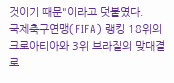것이기 때문"이라고 덧붙였다.
국제축구연맹(FIFA) 랭킹 18위의 크로아티아와 3위 브라질의 맞대결로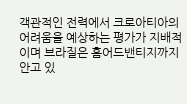객관적인 전력에서 크로아티아의 어려움을 예상하는 평가가 지배적이며 브라질은 홈어드밴티지까지 안고 있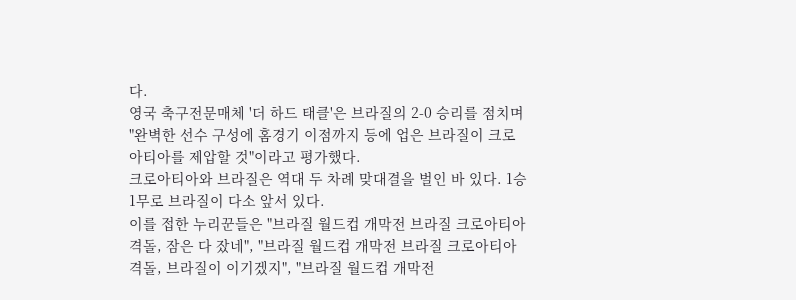다.
영국 축구전문매체 '더 하드 태클'은 브라질의 2-0 승리를 점치며 "완벽한 선수 구성에 홈경기 이점까지 등에 업은 브라질이 크로아티아를 제압할 것"이라고 평가했다.
크로아티아와 브라질은 역대 두 차례 맞대결을 벌인 바 있다. 1승1무로 브라질이 다소 앞서 있다.
이를 접한 누리꾼들은 "브라질 월드컵 개막전 브라질 크로아티아 격돌, 잠은 다 잤네", "브라질 월드컵 개막전 브라질 크로아티아 격돌, 브라질이 이기겠지", "브라질 월드컵 개막전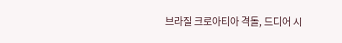브라질 크로아티아 격돌, 드디어 시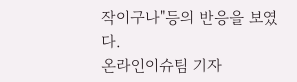작이구나"등의 반응을 보였다.
온라인이슈팀 기자